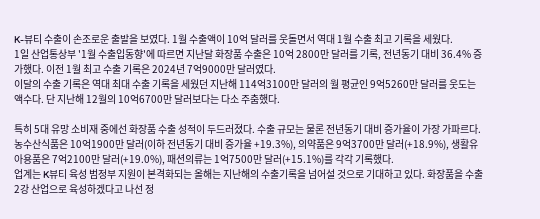K-뷰티 수출이 손조로운 출발을 보였다. 1월 수출액이 10억 달러를 웃돌면서 역대 1월 수출 최고 기록을 세웠다.
1일 산업통상부 '1월 수출입동향'에 따르면 지난달 화장품 수출은 10억 2800만 달러를 기록, 전년동기 대비 36.4% 증가했다. 이전 1월 최고 수출 기록은 2024년 7억9000만 달러였다.
이달의 수출 기록은 역대 최대 수출 기록을 세웠던 지난해 114억3100만 달러의 월 평균인 9억5260만 달러를 웃도는 액수다. 단 지난해 12월의 10억6700만 달러보다는 다소 주춤했다.

특히 5대 유망 소비재 중에선 화장품 수출 성적이 두드러졌다. 수출 규모는 물론 전년동기 대비 증가율이 가장 가파르다. 농수산식품은 10억1900만 달러(이하 전년동기 대비 증가율 +19.3%), 의약품은 9억3700만 달러(+18.9%), 생활유아용품은 7억2100만 달러(+19.0%), 패션의류는 1억7500만 달러(+15.1%)를 각각 기록했다.
업계는 K뷰티 육성 범정부 지원이 본격화되는 올해는 지난해의 수출기록을 넘어설 것으로 기대하고 있다. 화장품을 수출 2강 산업으로 육성하겠다고 나선 정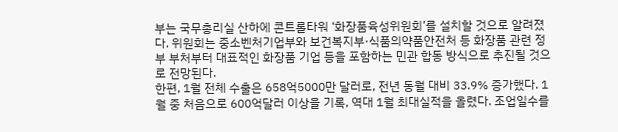부는 국무총리실 산하에 콘트롤타워 ‘화장품육성위원회’를 설치할 것으로 알려졌다. 위원회는 중소벤처기업부와 보건복지부·식품의약품안전처 등 화장품 관련 정부 부처부터 대표적인 화장품 기업 등을 포함하는 민관 합동 방식으로 추진될 것으로 전망된다.
한편, 1월 전체 수출은 658억5000만 달러로, 전년 동월 대비 33.9% 증가했다. 1월 중 처음으로 600억달러 이상을 기록, 역대 1월 최대실적을 올렸다. 조업일수를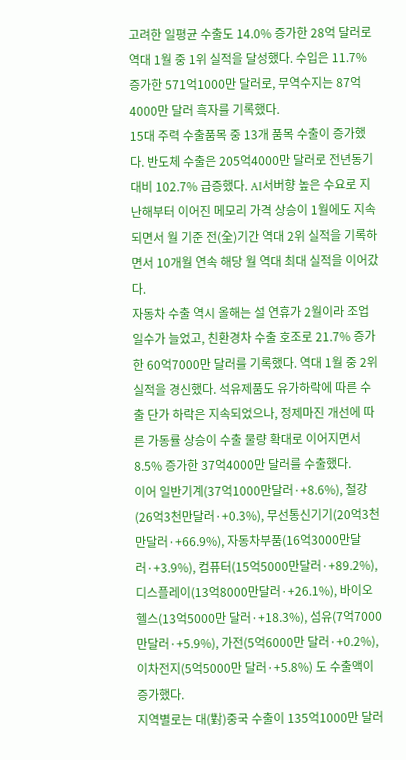고려한 일평균 수출도 14.0% 증가한 28억 달러로 역대 1월 중 1위 실적을 달성했다. 수입은 11.7% 증가한 571억1000만 달러로, 무역수지는 87억4000만 달러 흑자를 기록했다.
15대 주력 수출품목 중 13개 품목 수출이 증가했다. 반도체 수출은 205억4000만 달러로 전년동기 대비 102.7% 급증했다. AI서버향 높은 수요로 지난해부터 이어진 메모리 가격 상승이 1월에도 지속되면서 월 기준 전(全)기간 역대 2위 실적을 기록하면서 10개월 연속 해당 월 역대 최대 실적을 이어갔다.
자동차 수출 역시 올해는 설 연휴가 2월이라 조업일수가 늘었고, 친환경차 수출 호조로 21.7% 증가한 60억7000만 달러를 기록했다. 역대 1월 중 2위 실적을 경신했다. 석유제품도 유가하락에 따른 수출 단가 하락은 지속되었으나, 정제마진 개선에 따른 가동률 상승이 수출 물량 확대로 이어지면서 8.5% 증가한 37억4000만 달러를 수출했다.
이어 일반기계(37억1000만달러·+8.6%), 철강(26억3천만달러·+0.3%), 무선통신기기(20억3천만달러·+66.9%), 자동차부품(16억3000만달러·+3.9%), 컴퓨터(15억5000만달러·+89.2%), 디스플레이(13억8000만달러·+26.1%), 바이오헬스(13억5000만 달러·+18.3%), 섬유(7억7000만달러·+5.9%), 가전(5억6000만 달러·+0.2%), 이차전지(5억5000만 달러·+5.8%) 도 수출액이 증가했다.
지역별로는 대(對)중국 수출이 135억1000만 달러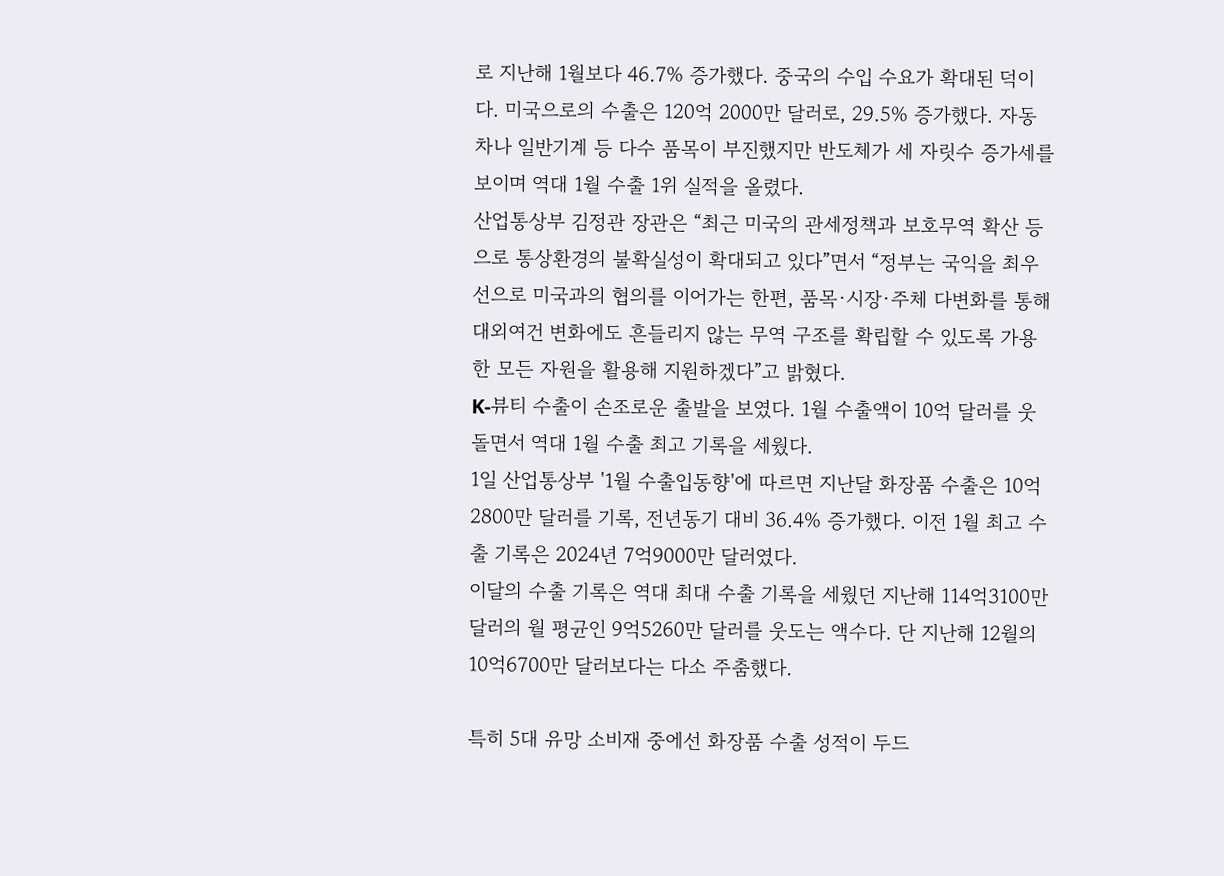로 지난해 1월보다 46.7% 증가했다. 중국의 수입 수요가 확대된 덕이다. 미국으로의 수출은 120억 2000만 달러로, 29.5% 증가했다. 자동차나 일반기계 등 다수 품목이 부진했지만 반도체가 세 자릿수 증가세를 보이며 역대 1월 수출 1위 실적을 올렸다.
산업통상부 김정관 장관은 “최근 미국의 관세정책과 보호무역 확산 등으로 통상환경의 불확실성이 확대되고 있다”면서 “정부는 국익을 최우선으로 미국과의 협의를 이어가는 한편, 품목·시장·주체 다변화를 통해 대외여건 변화에도 흔들리지 않는 무역 구조를 확립할 수 있도록 가용한 모든 자원을 활용해 지원하겠다”고 밝혔다.
K-뷰티 수출이 손조로운 출발을 보였다. 1월 수출액이 10억 달러를 웃돌면서 역대 1월 수출 최고 기록을 세웠다.
1일 산업통상부 '1월 수출입동향'에 따르면 지난달 화장품 수출은 10억 2800만 달러를 기록, 전년동기 대비 36.4% 증가했다. 이전 1월 최고 수출 기록은 2024년 7억9000만 달러였다.
이달의 수출 기록은 역대 최대 수출 기록을 세웠던 지난해 114억3100만 달러의 월 평균인 9억5260만 달러를 웃도는 액수다. 단 지난해 12월의 10억6700만 달러보다는 다소 주춤했다.

특히 5대 유망 소비재 중에선 화장품 수출 성적이 두드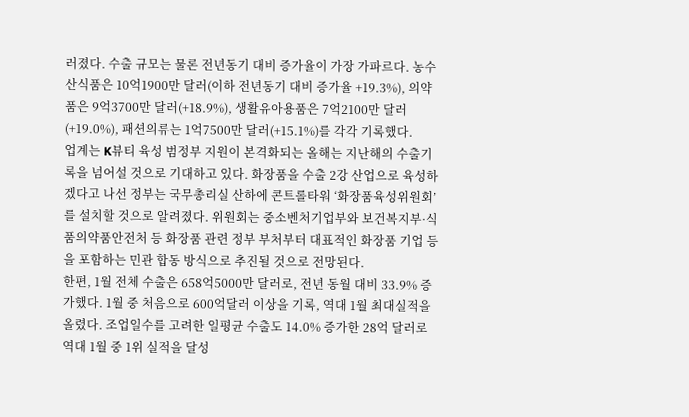러졌다. 수출 규모는 물론 전년동기 대비 증가율이 가장 가파르다. 농수산식품은 10억1900만 달러(이하 전년동기 대비 증가율 +19.3%), 의약품은 9억3700만 달러(+18.9%), 생활유아용품은 7억2100만 달러(+19.0%), 패션의류는 1억7500만 달러(+15.1%)를 각각 기록했다.
업계는 K뷰티 육성 범정부 지원이 본격화되는 올해는 지난해의 수출기록을 넘어설 것으로 기대하고 있다. 화장품을 수출 2강 산업으로 육성하겠다고 나선 정부는 국무총리실 산하에 콘트롤타워 ‘화장품육성위원회’를 설치할 것으로 알려졌다. 위원회는 중소벤처기업부와 보건복지부·식품의약품안전처 등 화장품 관련 정부 부처부터 대표적인 화장품 기업 등을 포함하는 민관 합동 방식으로 추진될 것으로 전망된다.
한편, 1월 전체 수출은 658억5000만 달러로, 전년 동월 대비 33.9% 증가했다. 1월 중 처음으로 600억달러 이상을 기록, 역대 1월 최대실적을 올렸다. 조업일수를 고려한 일평균 수출도 14.0% 증가한 28억 달러로 역대 1월 중 1위 실적을 달성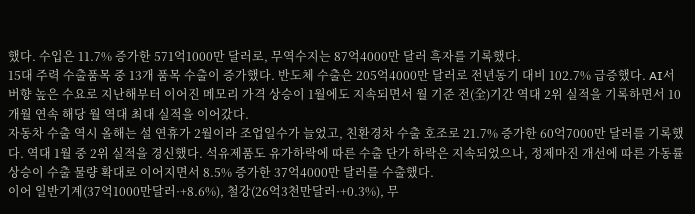했다. 수입은 11.7% 증가한 571억1000만 달러로, 무역수지는 87억4000만 달러 흑자를 기록했다.
15대 주력 수출품목 중 13개 품목 수출이 증가했다. 반도체 수출은 205억4000만 달러로 전년동기 대비 102.7% 급증했다. AI서버향 높은 수요로 지난해부터 이어진 메모리 가격 상승이 1월에도 지속되면서 월 기준 전(全)기간 역대 2위 실적을 기록하면서 10개월 연속 해당 월 역대 최대 실적을 이어갔다.
자동차 수출 역시 올해는 설 연휴가 2월이라 조업일수가 늘었고, 친환경차 수출 호조로 21.7% 증가한 60억7000만 달러를 기록했다. 역대 1월 중 2위 실적을 경신했다. 석유제품도 유가하락에 따른 수출 단가 하락은 지속되었으나, 정제마진 개선에 따른 가동률 상승이 수출 물량 확대로 이어지면서 8.5% 증가한 37억4000만 달러를 수출했다.
이어 일반기계(37억1000만달러·+8.6%), 철강(26억3천만달러·+0.3%), 무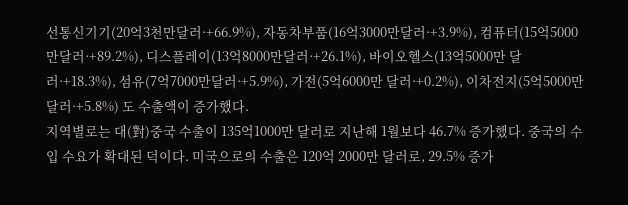선통신기기(20억3천만달러·+66.9%), 자동차부품(16억3000만달러·+3.9%), 컴퓨터(15억5000만달러·+89.2%), 디스플레이(13억8000만달러·+26.1%), 바이오헬스(13억5000만 달러·+18.3%), 섬유(7억7000만달러·+5.9%), 가전(5억6000만 달러·+0.2%), 이차전지(5억5000만 달러·+5.8%) 도 수출액이 증가했다.
지역별로는 대(對)중국 수출이 135억1000만 달러로 지난해 1월보다 46.7% 증가했다. 중국의 수입 수요가 확대된 덕이다. 미국으로의 수출은 120억 2000만 달러로, 29.5% 증가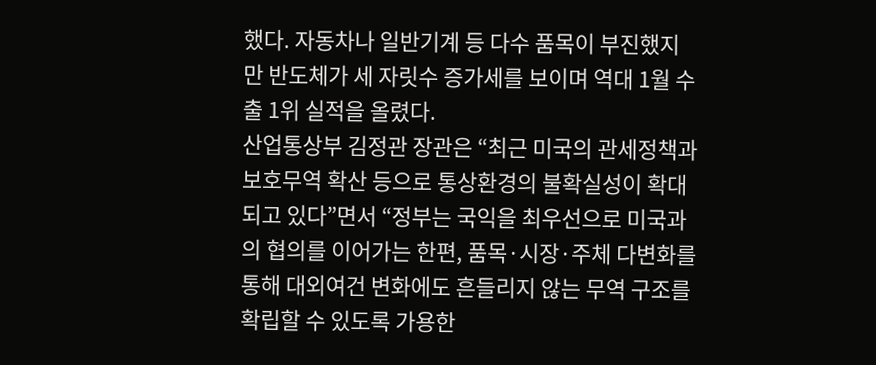했다. 자동차나 일반기계 등 다수 품목이 부진했지만 반도체가 세 자릿수 증가세를 보이며 역대 1월 수출 1위 실적을 올렸다.
산업통상부 김정관 장관은 “최근 미국의 관세정책과 보호무역 확산 등으로 통상환경의 불확실성이 확대되고 있다”면서 “정부는 국익을 최우선으로 미국과의 협의를 이어가는 한편, 품목·시장·주체 다변화를 통해 대외여건 변화에도 흔들리지 않는 무역 구조를 확립할 수 있도록 가용한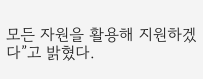모든 자원을 활용해 지원하겠다”고 밝혔다.